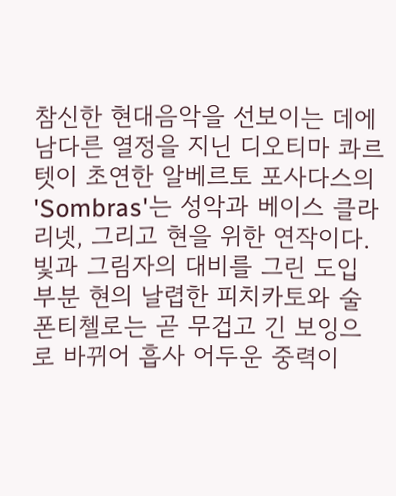참신한 현대음악을 선보이는 데에 남다른 열정을 지닌 디오티마 콰르텟이 초연한 알베르토 포사다스의 'Sombras'는 성악과 베이스 클라리넷, 그리고 현을 위한 연작이다. 빛과 그림자의 대비를 그린 도입 부분 현의 날렵한 피치카토와 술 폰티첼로는 곧 무겁고 긴 보잉으로 바뀌어 흡사 어두운 중력이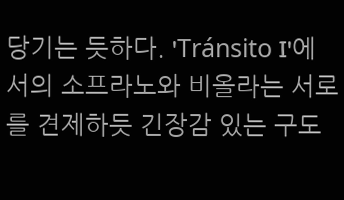당기는 듯하다. 'Tránsito I'에서의 소프라노와 비올라는 서로를 견제하듯 긴장감 있는 구도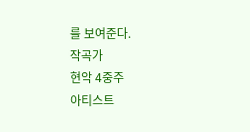를 보여준다.
작곡가
현악 4중주
아티스트